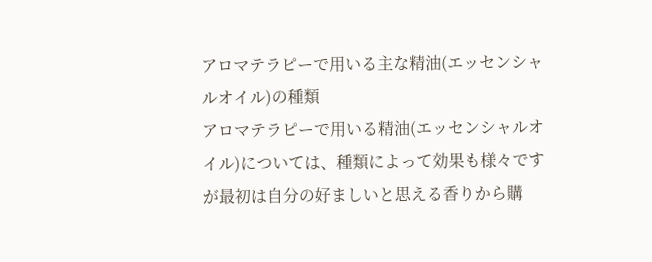アロマテラピーで用いる主な精油(エッセンシャルオイル)の種類
アロマテラピーで用いる精油(エッセンシャルオイル)については、種類によって効果も様々ですが最初は自分の好ましいと思える香りから購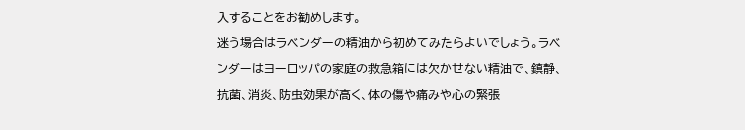入することをお勧めします。
迷う場合はラベンダーの精油から初めてみたらよいでしょう。ラベンダーはヨーロッパの家庭の救急箱には欠かせない精油で、鎮静、抗菌、消炎、防虫効果が高く、体の傷や痛みや心の緊張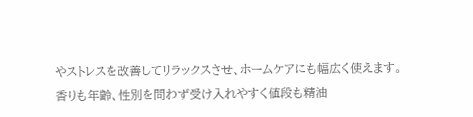やストレスを改善してリラックスさせ、ホームケアにも幅広く使えます。
香りも年齢、性別を問わず受け入れやすく値段も精油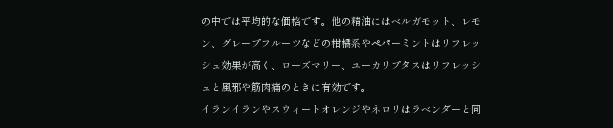の中では平均的な価格です。他の精油にはベルガモット、レモン、グレープフルーツなどの柑橘系やペパーミントはリフレッシュ効果が高く、ローズマリー、ユーカリプタスはリフレッシュと風邪や筋肉痛のときに有効です。
イランイランやスウィートオレンジやネロリはラベンダーと同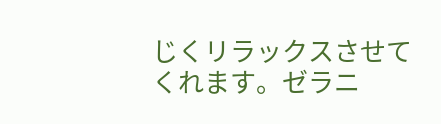じくリラックスさせてくれます。ゼラニ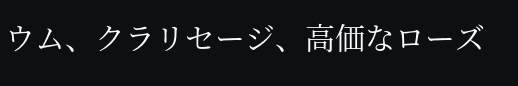ウム、クラリセージ、高価なローズ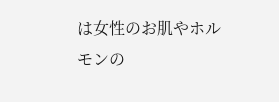は女性のお肌やホルモンの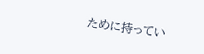ために持ってい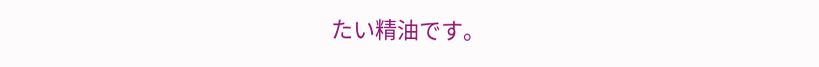たい精油です。